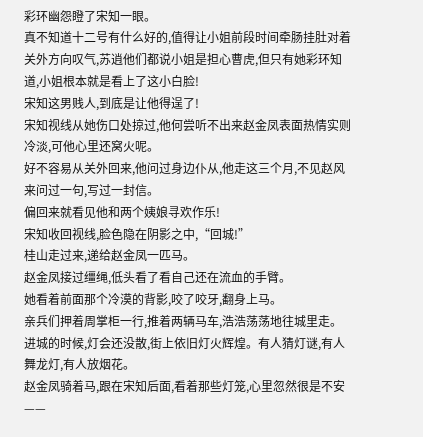彩环幽怨瞪了宋知一眼。
真不知道十二号有什么好的,值得让小姐前段时间牵肠挂肚对着关外方向叹气,苏逍他们都说小姐是担心曹虎,但只有她彩环知道,小姐根本就是看上了这小白脸!
宋知这男贱人,到底是让他得逞了!
宋知视线从她伤口处掠过,他何尝听不出来赵金凤表面热情实则冷淡,可他心里还窝火呢。
好不容易从关外回来,他问过身边仆从,他走这三个月,不见赵风来问过一句,写过一封信。
偏回来就看见他和两个姨娘寻欢作乐!
宋知收回视线,脸色隐在阴影之中,“回城!”
桂山走过来,递给赵金凤一匹马。
赵金凤接过缰绳,低头看了看自己还在流血的手臂。
她看着前面那个冷漠的背影,咬了咬牙,翻身上马。
亲兵们押着周掌柜一行,推着两辆马车,浩浩荡荡地往城里走。进城的时候,灯会还没散,街上依旧灯火辉煌。有人猜灯谜,有人舞龙灯,有人放烟花。
赵金凤骑着马,跟在宋知后面,看着那些灯笼,心里忽然很是不安——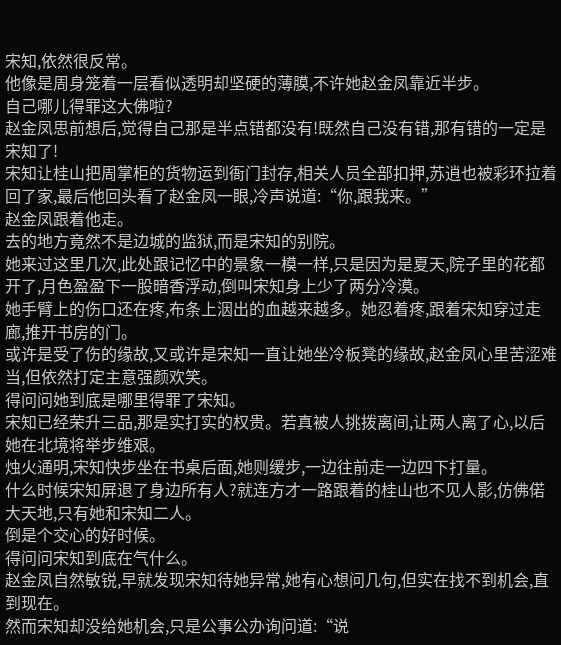宋知,依然很反常。
他像是周身笼着一层看似透明却坚硬的薄膜,不许她赵金凤靠近半步。
自己哪儿得罪这大佛啦?
赵金凤思前想后,觉得自己那是半点错都没有!既然自己没有错,那有错的一定是宋知了!
宋知让桂山把周掌柜的货物运到衙门封存,相关人员全部扣押,苏逍也被彩环拉着回了家,最后他回头看了赵金凤一眼,冷声说道:“你,跟我来。”
赵金凤跟着他走。
去的地方竟然不是边城的监狱,而是宋知的别院。
她来过这里几次,此处跟记忆中的景象一模一样,只是因为是夏天,院子里的花都开了,月色盈盈下一股暗香浮动,倒叫宋知身上少了两分冷漠。
她手臂上的伤口还在疼,布条上洇出的血越来越多。她忍着疼,跟着宋知穿过走廊,推开书房的门。
或许是受了伤的缘故,又或许是宋知一直让她坐冷板凳的缘故,赵金凤心里苦涩难当,但依然打定主意强颜欢笑。
得问问她到底是哪里得罪了宋知。
宋知已经荣升三品,那是实打实的权贵。若真被人挑拨离间,让两人离了心,以后她在北境将举步维艰。
烛火通明,宋知快步坐在书桌后面,她则缓步,一边往前走一边四下打量。
什么时候宋知屏退了身边所有人?就连方才一路跟着的桂山也不见人影,仿佛偌大天地,只有她和宋知二人。
倒是个交心的好时候。
得问问宋知到底在气什么。
赵金凤自然敏锐,早就发现宋知待她异常,她有心想问几句,但实在找不到机会,直到现在。
然而宋知却没给她机会,只是公事公办询问道:“说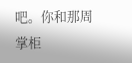吧。你和那周掌柜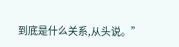到底是什么关系,从头说。”